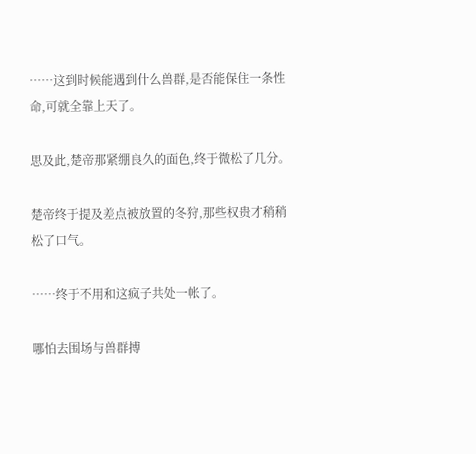……这到时候能遇到什么兽群,是否能保住一条性命,可就全靠上天了。

思及此,楚帝那紧绷良久的面色,终于微松了几分。

楚帝终于提及差点被放置的冬狩,那些权贵才稍稍松了口气。

……终于不用和这疯子共处一帐了。

哪怕去围场与兽群搏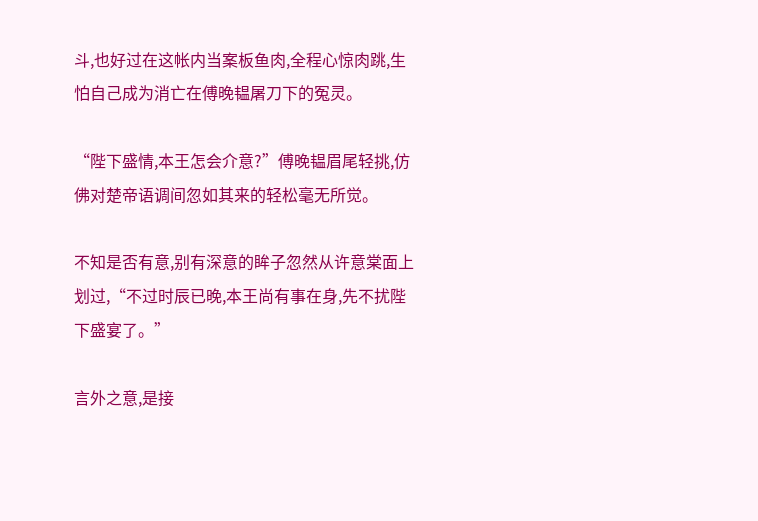斗,也好过在这帐内当案板鱼肉,全程心惊肉跳,生怕自己成为消亡在傅晚韫屠刀下的冤灵。

“陛下盛情,本王怎会介意?”傅晚韫眉尾轻挑,仿佛对楚帝语调间忽如其来的轻松毫无所觉。

不知是否有意,别有深意的眸子忽然从许意棠面上划过,“不过时辰已晚,本王尚有事在身,先不扰陛下盛宴了。”

言外之意,是接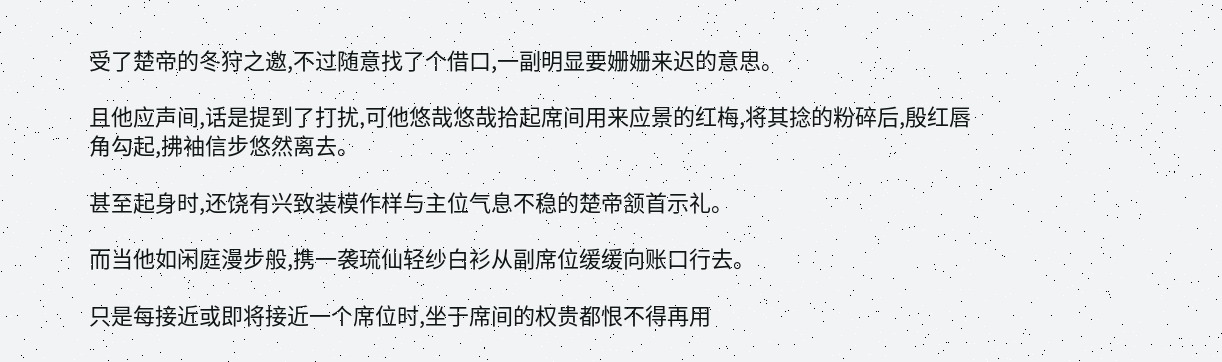受了楚帝的冬狩之邀,不过随意找了个借口,一副明显要姗姗来迟的意思。

且他应声间,话是提到了打扰,可他悠哉悠哉拾起席间用来应景的红梅,将其捻的粉碎后,殷红唇角勾起,拂袖信步悠然离去。

甚至起身时,还饶有兴致装模作样与主位气息不稳的楚帝颔首示礼。

而当他如闲庭漫步般,携一袭琉仙轻纱白衫从副席位缓缓向账口行去。

只是每接近或即将接近一个席位时,坐于席间的权贵都恨不得再用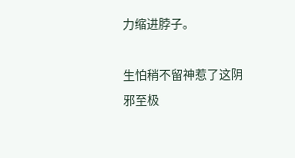力缩进脖子。

生怕稍不留神惹了这阴邪至极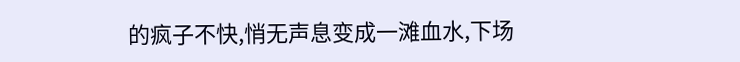的疯子不快,悄无声息变成一滩血水,下场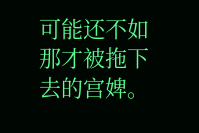可能还不如那才被拖下去的宫婢。